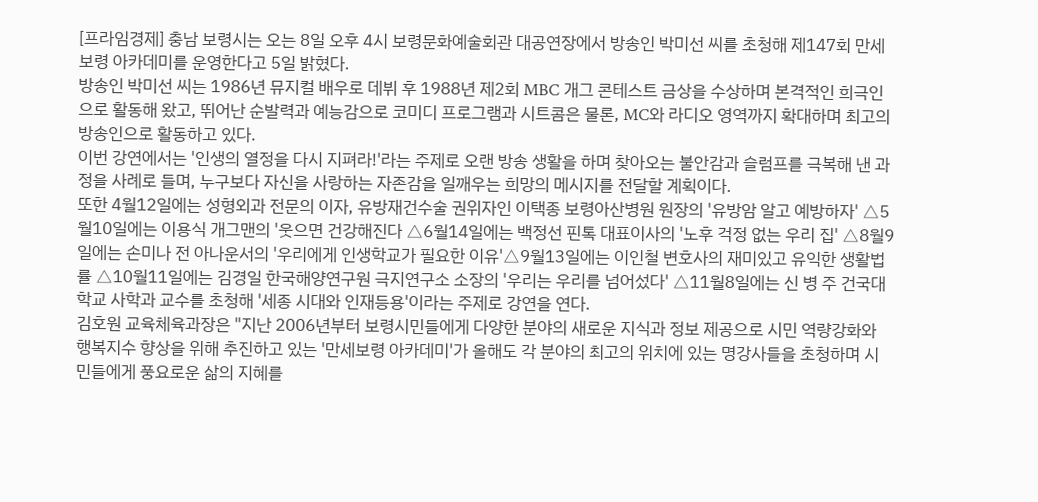[프라임경제] 충남 보령시는 오는 8일 오후 4시 보령문화예술회관 대공연장에서 방송인 박미선 씨를 초청해 제147회 만세보령 아카데미를 운영한다고 5일 밝혔다.
방송인 박미선 씨는 1986년 뮤지컬 배우로 데뷔 후 1988년 제2회 MBC 개그 콘테스트 금상을 수상하며 본격적인 희극인으로 활동해 왔고, 뛰어난 순발력과 예능감으로 코미디 프로그램과 시트콤은 물론, MC와 라디오 영역까지 확대하며 최고의 방송인으로 활동하고 있다.
이번 강연에서는 '인생의 열정을 다시 지펴라!'라는 주제로 오랜 방송 생활을 하며 찾아오는 불안감과 슬럼프를 극복해 낸 과정을 사례로 들며, 누구보다 자신을 사랑하는 자존감을 일깨우는 희망의 메시지를 전달할 계획이다.
또한 4월12일에는 성형외과 전문의 이자, 유방재건수술 권위자인 이택종 보령아산병원 원장의 '유방암 알고 예방하자' △5월10일에는 이용식 개그맨의 '웃으면 건강해진다 △6월14일에는 백정선 핀톡 대표이사의 '노후 걱정 없는 우리 집' △8월9일에는 손미나 전 아나운서의 '우리에게 인생학교가 필요한 이유'△9월13일에는 이인철 변호사의 재미있고 유익한 생활법률 △10월11일에는 김경일 한국해양연구원 극지연구소 소장의 '우리는 우리를 넘어섰다' △11월8일에는 신 병 주 건국대학교 사학과 교수를 초청해 '세종 시대와 인재등용'이라는 주제로 강연을 연다.
김호원 교육체육과장은 "지난 2006년부터 보령시민들에게 다양한 분야의 새로운 지식과 정보 제공으로 시민 역량강화와 행복지수 향상을 위해 추진하고 있는 '만세보령 아카데미'가 올해도 각 분야의 최고의 위치에 있는 명강사들을 초청하며 시민들에게 풍요로운 삶의 지혜를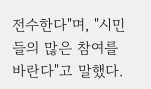전수한다"며, "시민들의 많은 참여를 바란다"고 말했다.